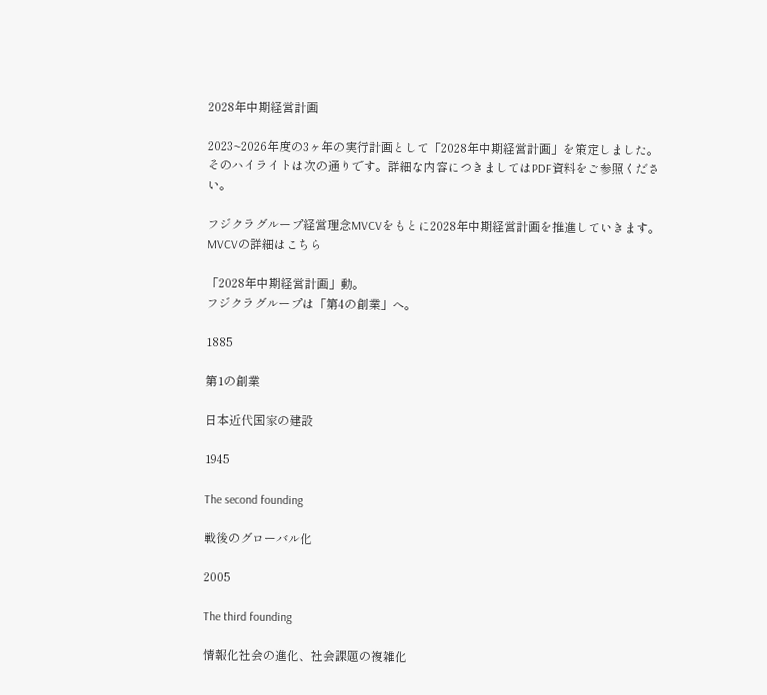2028年中期経営計画

2023~2026年度の3ヶ年の実行計画として「2028年中期経営計画」を策定しました。
そのハイライトは次の通りです。詳細な内容につきましてはPDF資料をご参照ください。

フジクラグループ経営理念MVCVをもとに2028年中期経営計画を推進していきます。
MVCVの詳細はこちら

「2028年中期経営計画」動。
フジクラグループは「第4の創業」へ。

1885

第1の創業

日本近代国家の建設

1945

The second founding

戦後のグローバル化

2005

The third founding

情報化社会の進化、社会課題の複雑化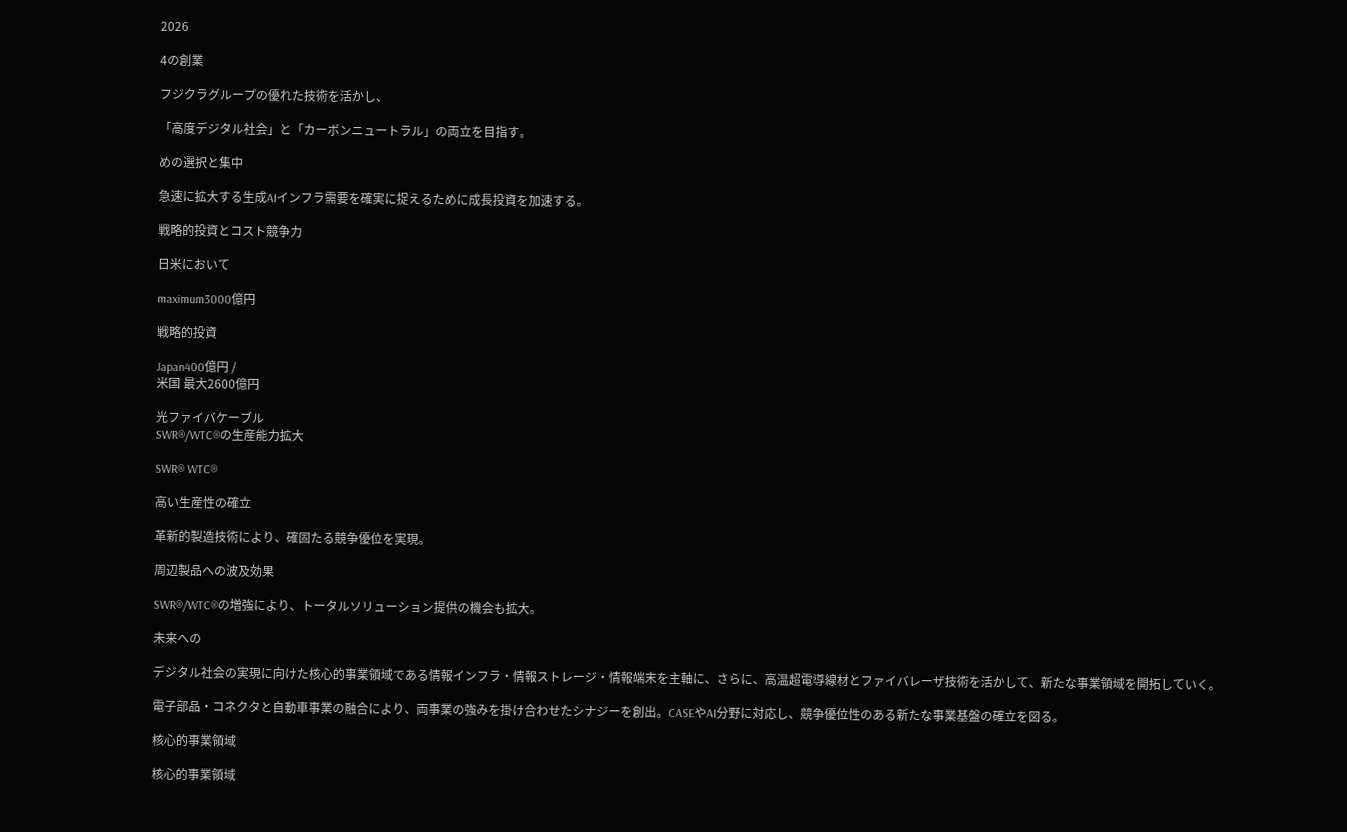2026

4の創業

フジクラグループの優れた技術を活かし、

「高度デジタル社会」と「カーボンニュートラル」の両立を目指す。

めの選択と集中

急速に拡大する生成AIインフラ需要を確実に捉えるために成長投資を加速する。

戦略的投資とコスト競争力

日米において

maximum3000億円

戦略的投資

Japan400億円 /
米国 最大2600億円

光ファイバケーブル
SWR®/WTC®の生産能力拡大

SWR® WTC®

高い生産性の確立

革新的製造技術により、確固たる競争優位を実現。

周辺製品への波及効果

SWR®/WTC®の増強により、トータルソリューション提供の機会も拡大。

未来への

デジタル社会の実現に向けた核心的事業領域である情報インフラ・情報ストレージ・情報端末を主軸に、さらに、高温超電導線材とファイバレーザ技術を活かして、新たな事業領域を開拓していく。

電子部品・コネクタと自動車事業の融合により、両事業の強みを掛け合わせたシナジーを創出。CASEやAI分野に対応し、競争優位性のある新たな事業基盤の確立を図る。

核心的事業領域

核心的事業領域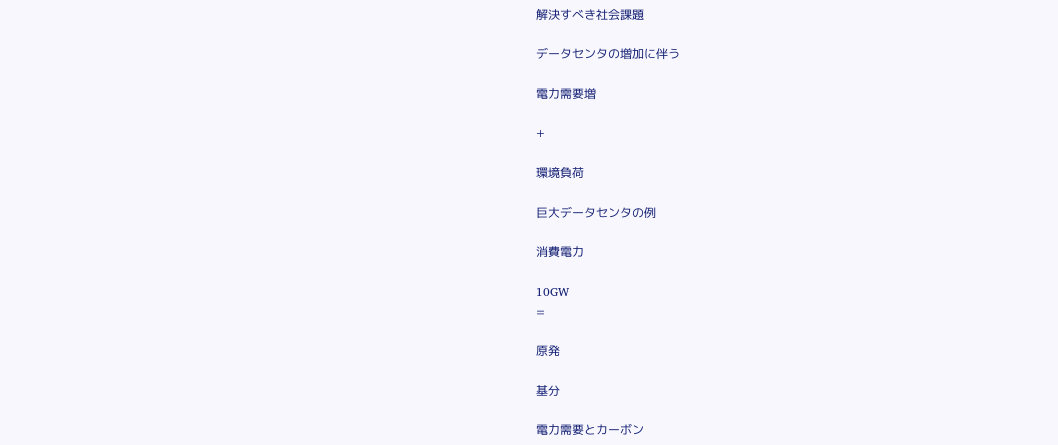解決すべき社会課題

データセンタの増加に伴う

電力需要増

+

環境負荷

巨大データセンタの例

消費電力

10GW
=

原発

基分

電力需要とカーボン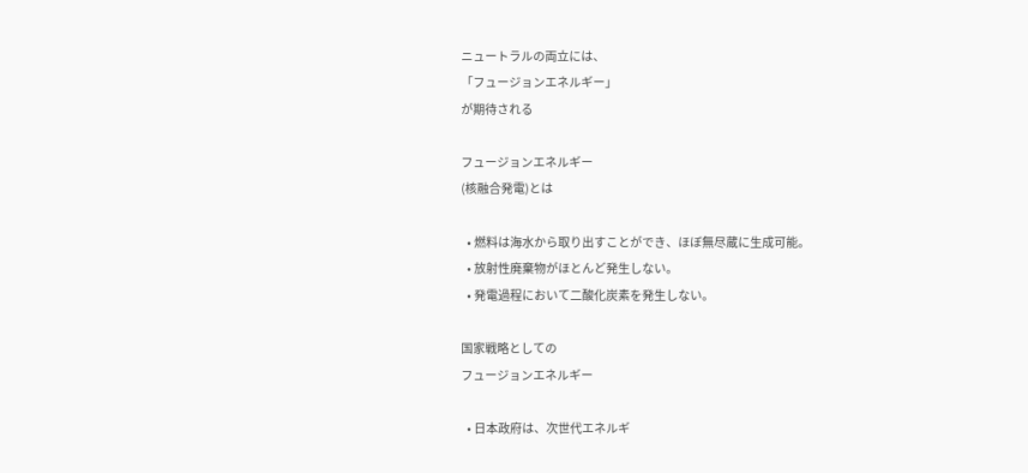ニュートラルの両立には、
「フュージョンエネルギー」
が期待される

フュージョンエネルギー
(核融合発電)とは

  • 燃料は海水から取り出すことができ、ほぼ無尽蔵に生成可能。
  • 放射性廃棄物がほとんど発生しない。
  • 発電過程において二酸化炭素を発生しない。

国家戦略としての
フュージョンエネルギー

  • 日本政府は、次世代エネルギ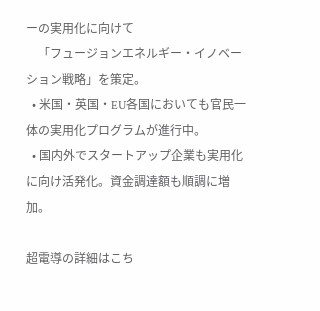ーの実用化に向けて
    「フュージョンエネルギー・イノベーション戦略」を策定。
  • 米国・英国・EU各国においても官民一体の実用化プログラムが進行中。
  • 国内外でスタートアップ企業も実用化に向け活発化。資金調達額も順調に増加。

超電導の詳細はこち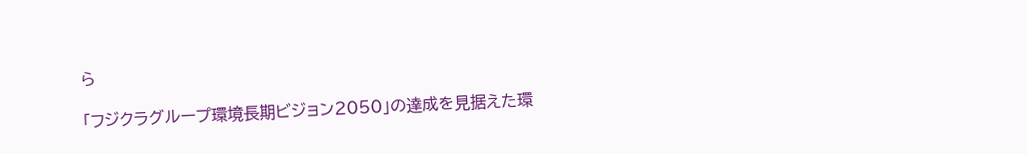ら

「フジクラグループ環境長期ビジョン2050」の達成を見据えた環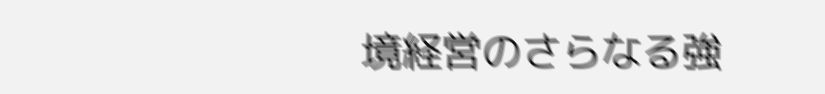境経営のさらなる強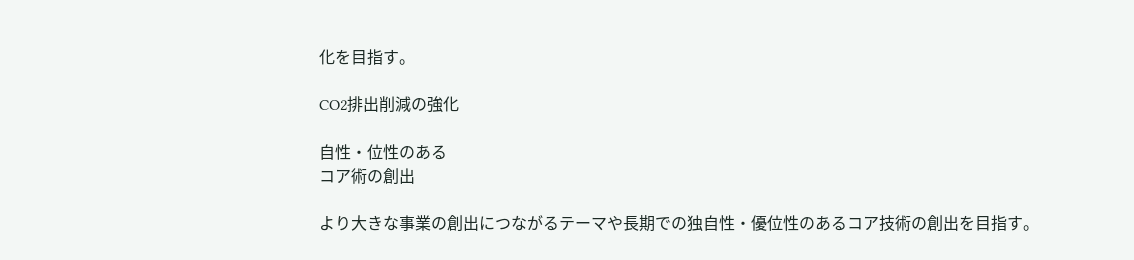化を目指す。

CO2排出削減の強化

自性・位性のある
コア術の創出

より大きな事業の創出につながるテーマや長期での独自性・優位性のあるコア技術の創出を目指す。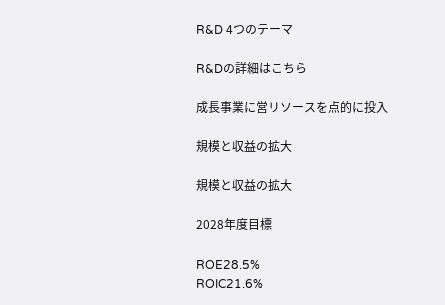R&D 4つのテーマ

R&Dの詳細はこちら

成長事業に営リソースを点的に投入

規模と収益の拡大

規模と収益の拡大

2028年度目標

ROE28.5%
ROIC21.6%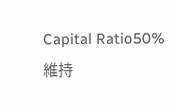Capital Ratio50%維持